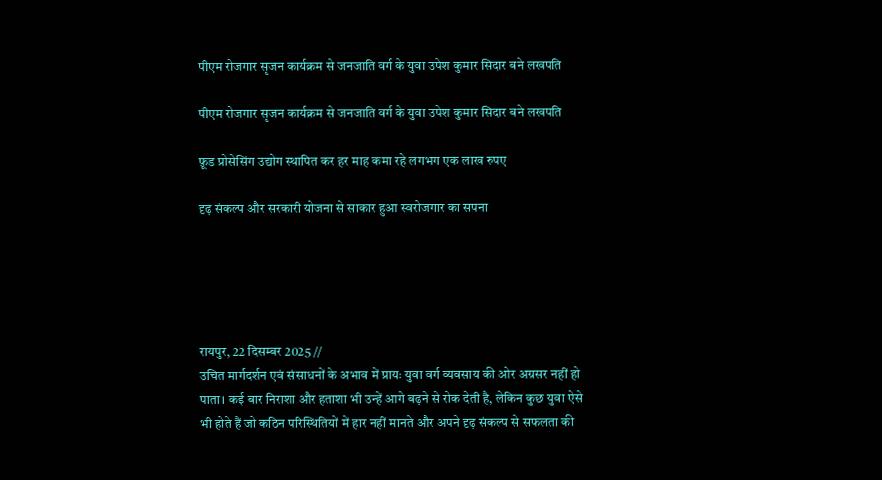पीएम रोजगार सृजन कार्यक्रम से जनजाति वर्ग के युवा उपेश कुमार सिदार बने लखपति

पीएम रोजगार सृजन कार्यक्रम से जनजाति वर्ग के युवा उपेश कुमार सिदार बने लखपति

फ़ूड प्रोसेसिंग उद्योग स्थापित कर हर माह कमा रहे लगभग एक लाख रुपए

दृढ़ संकल्प और सरकारी योजना से साकार हुआ स्वरोजगार का सपना





रायपुर, 22 दिसम्बर 2025 //
उचित मार्गदर्शन एवं संसाधनों के अभाव में प्रायः युवा वर्ग व्यवसाय की ओर अग्रसर नहीं हो पाता। कई बार निराशा और हताशा भी उन्हें आगे बढ़ने से रोक देती है, लेकिन कुछ युवा ऐसे भी होते हैं जो कठिन परिस्थितियों में हार नहीं मानते और अपने दृढ़ संकल्प से सफलता की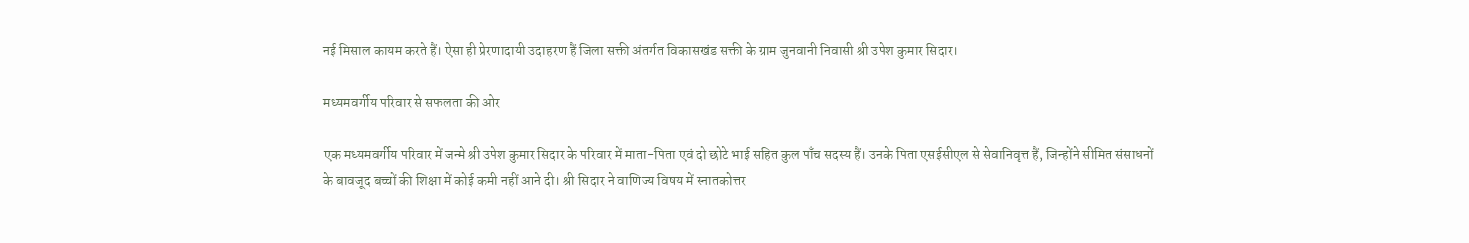नई मिसाल कायम करते हैं। ऐसा ही प्रेरणादायी उदाहरण हैं जिला सक्ती अंतर्गत विकासखंड सक्ती के ग्राम जुनवानी निवासी श्री उपेश कुमार सिदार।

मध्यमवर्गीय परिवार से सफलता की ओर

एक मध्यमवर्गीय परिवार में जन्मे श्री उपेश कुमार सिदार के परिवार में माता-पिता एवं दो छोटे भाई सहित कुल पाँच सदस्य हैं। उनके पिता एसईसीएल से सेवानिवृत्त हैं, जिन्होंने सीमित संसाधनों के बावजूद बच्चों की शिक्षा में कोई कमी नहीं आने दी। श्री सिदार ने वाणिज्य विषय में स्नातकोत्तर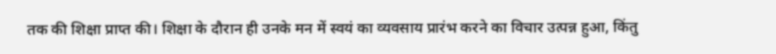तक की शिक्षा प्राप्त की। शिक्षा के दौरान ही उनके मन में स्वयं का व्यवसाय प्रारंभ करने का विचार उत्पन्न हुआ, किंतु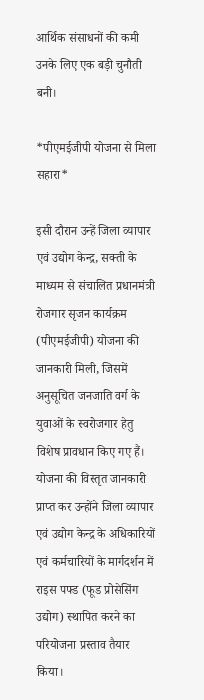आर्थिक संसाधनों की कमी उनके लिए एक बड़ी चुनौती बनी।

*पीएमईजीपी योजना से मिला सहारा*

इसी दौरान उन्हें जिला व्यापार एवं उद्योग केन्द्र, सक्ती के माध्यम से संचालित प्रधानमंत्री रोजगार सृजन कार्यक्रम (पीएमईजीपी) योजना की जानकारी मिली, जिसमें अनुसूचित जनजाति वर्ग के युवाओं के स्वरोजगार हेतु विशेष प्रावधान किए गए हैं। योजना की विस्तृत जानकारी प्राप्त कर उन्होंने जिला व्यापार एवं उद्योग केन्द्र के अधिकारियों एवं कर्मचारियों के मार्गदर्शन में राइस पफ्ड (फूड प्रोसेसिंग उद्योग) स्थापित करने का परियोजना प्रस्ताव तैयार किया।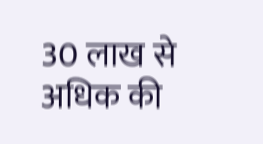30 लाख से अधिक की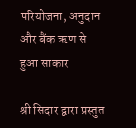परियोजना, अनुदान और बैंक ऋण से हुआ साकार

श्री सिदार द्वारा प्रस्तुत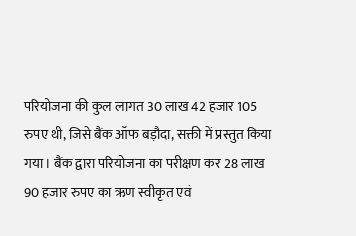परियोजना की कुल लागत 30 लाख 42 हजार 105 रुपए थी, जिसे बैंक ऑफ बड़ौदा, सक्ती में प्रस्तुत किया गया। बैंक द्वारा परियोजना का परीक्षण कर 28 लाख 90 हजार रुपए का ऋण स्वीकृत एवं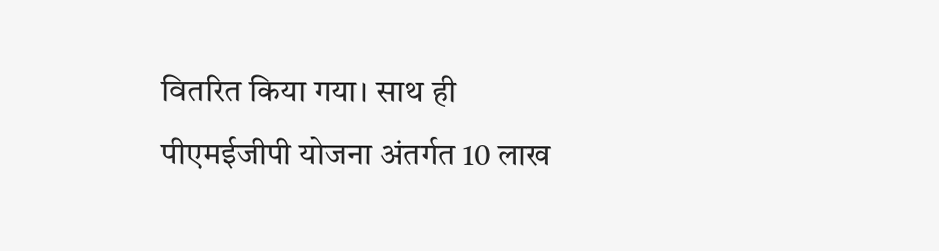वितरित किया गया। साथ ही पीएमईजीपी योजना अंतर्गत 10 लाख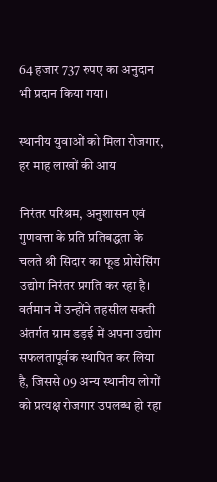64 हजार 737 रुपए का अनुदान भी प्रदान किया गया।

स्थानीय युवाओं को मिला रोजगार, हर माह लाखों की आय

निरंतर परिश्रम, अनुशासन एवं गुणवत्ता के प्रति प्रतिबद्धता के चलते श्री सिदार का फूड प्रोसेसिंग उद्योग निरंतर प्रगति कर रहा है। वर्तमान में उन्होंने तहसील सक्ती अंतर्गत ग्राम डड़ई में अपना उद्योग सफलतापूर्वक स्थापित कर लिया है, जिससे 09 अन्य स्थानीय लोगों को प्रत्यक्ष रोजगार उपलब्ध हो रहा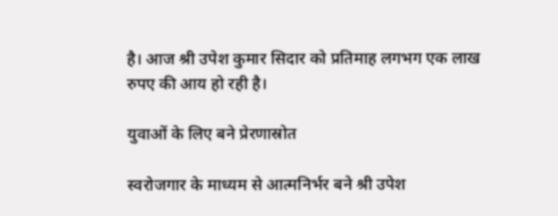है। आज श्री उपेश कुमार सिदार को प्रतिमाह लगभग एक लाख रुपए की आय हो रही है।

युवाओं के लिए बने प्रेरणास्रोत

स्वरोजगार के माध्यम से आत्मनिर्भर बने श्री उपेश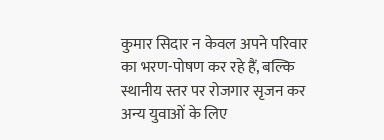कुमार सिदार न केवल अपने परिवार का भरण-पोषण कर रहे हैं, बल्कि स्थानीय स्तर पर रोजगार सृजन कर अन्य युवाओं के लिए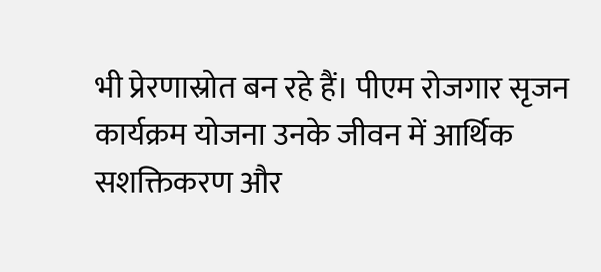भी प्रेरणास्रोत बन रहे हैं। पीएम रोजगार सृजन कार्यक्रम योजना उनके जीवन में आर्थिक सशक्तिकरण और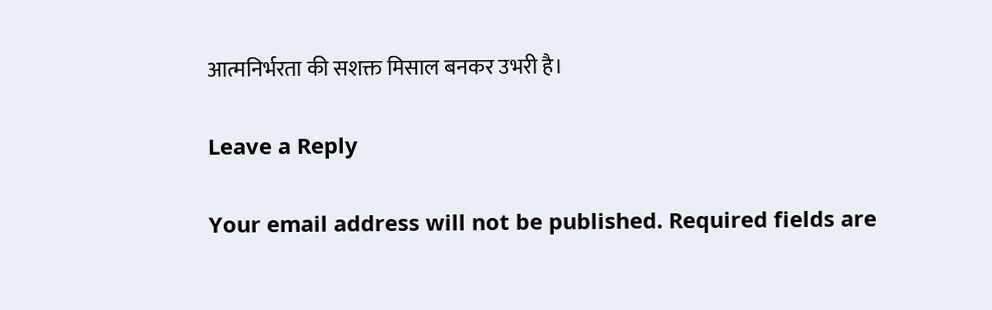आत्मनिर्भरता की सशक्त मिसाल बनकर उभरी है।

Leave a Reply

Your email address will not be published. Required fields are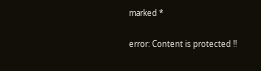marked *

error: Content is protected !!